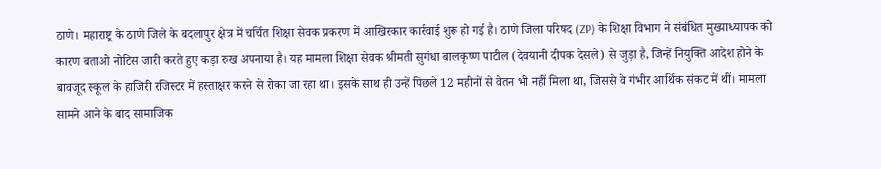ठाणे। महाराष्ट्र के ठाणे जिले के बदलापुर क्षेत्र में चर्चित शिक्षा सेवक प्रकरण में आखिरकार कार्रवाई शुरू हो गई है। ठाणे जिला परिषद (ZP) के शिक्षा विभाग ने संबंधित मुख्याध्यापक को कारण बताओ नोटिस जारी करते हुए कड़ा रुख अपनाया है। यह मामला शिक्षा सेवक श्रीमती सुगंधा बालकृष्ण पाटील (देवयानी दीपक देसले) से जुड़ा है, जिन्हें नियुक्ति आदेश होने के बावजूद स्कूल के हाजिरी रजिस्टर में हस्ताक्षर करने से रोका जा रहा था। इसके साथ ही उन्हें पिछले 12 महीनों से वेतन भी नहीं मिला था, जिससे वे गंभीर आर्थिक संकट में थीं। मामला सामने आने के बाद सामाजिक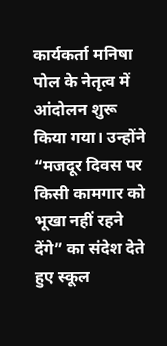कार्यकर्ता मनिषा पोल के नेतृत्व में आंदोलन शुरू किया गया। उन्होंने “मजदूर दिवस पर किसी कामगार को भूखा नहीं रहने देंगे” का संदेश देते हुए स्कूल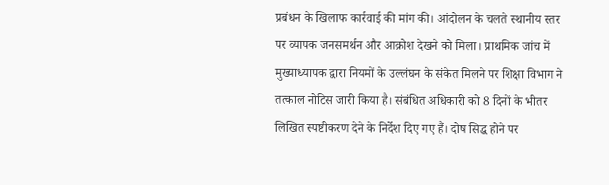प्रबंधन के खिलाफ कार्रवाई की मांग की। आंदोलन के चलते स्थानीय स्तर पर व्यापक जनसमर्थन और आक्रोश देखने को मिला। प्राथमिक जांच में मुख्याध्यापक द्वारा नियमों के उल्लंघन के संकेत मिलने पर शिक्षा विभाग ने तत्काल नोटिस जारी किया है। संबंधित अधिकारी को 8 दिनों के भीतर लिखित स्पष्टीकरण देने के निर्देश दिए गए हैं। दोष सिद्ध होने पर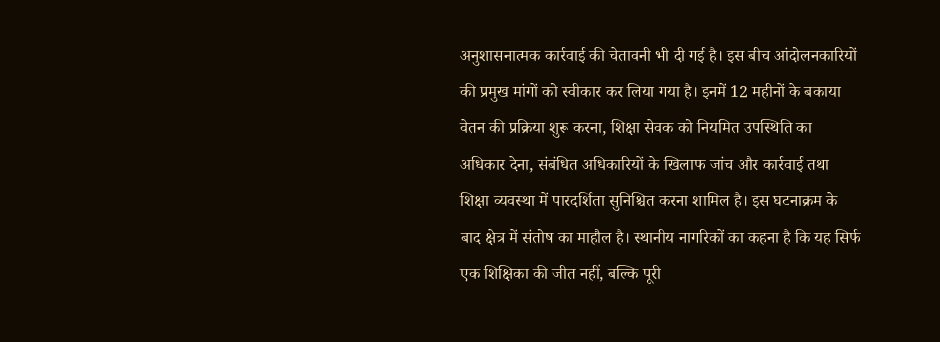अनुशासनात्मक कार्रवाई की चेतावनी भी दी गई है। इस बीच आंदोलनकारियों की प्रमुख मांगों को स्वीकार कर लिया गया है। इनमें 12 महीनों के बकाया वेतन की प्रक्रिया शुरू करना, शिक्षा सेवक को नियमित उपस्थिति का अधिकार देना, संबंधित अधिकारियों के खिलाफ जांच और कार्रवाई तथा शिक्षा व्यवस्था में पारदर्शिता सुनिश्चित करना शामिल है। इस घटनाक्रम के बाद क्षेत्र में संतोष का माहौल है। स्थानीय नागरिकों का कहना है कि यह सिर्फ एक शिक्षिका की जीत नहीं, बल्कि पूरी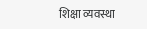शिक्षा व्यवस्था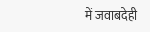में जवाबदेही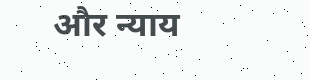और न्याय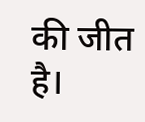की जीत है।